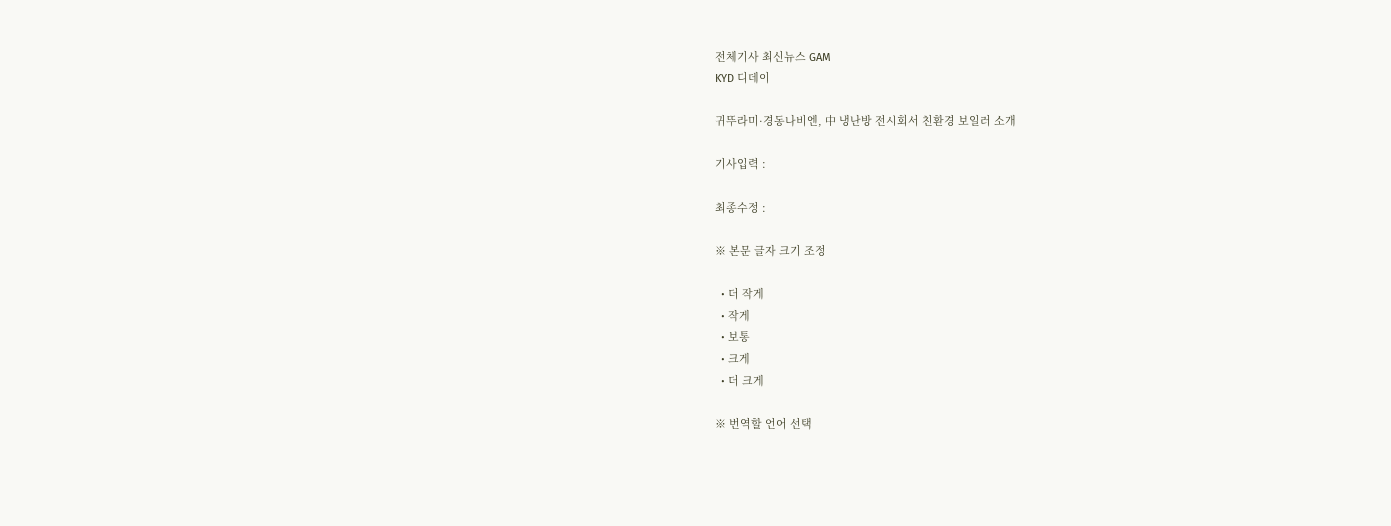전체기사 최신뉴스 GAM
KYD 디데이

귀뚜라미·경동나비엔, 中 냉난방 전시회서 친환경 보일러 소개

기사입력 :

최종수정 :

※ 본문 글자 크기 조정

  • 더 작게
  • 작게
  • 보통
  • 크게
  • 더 크게

※ 번역할 언어 선택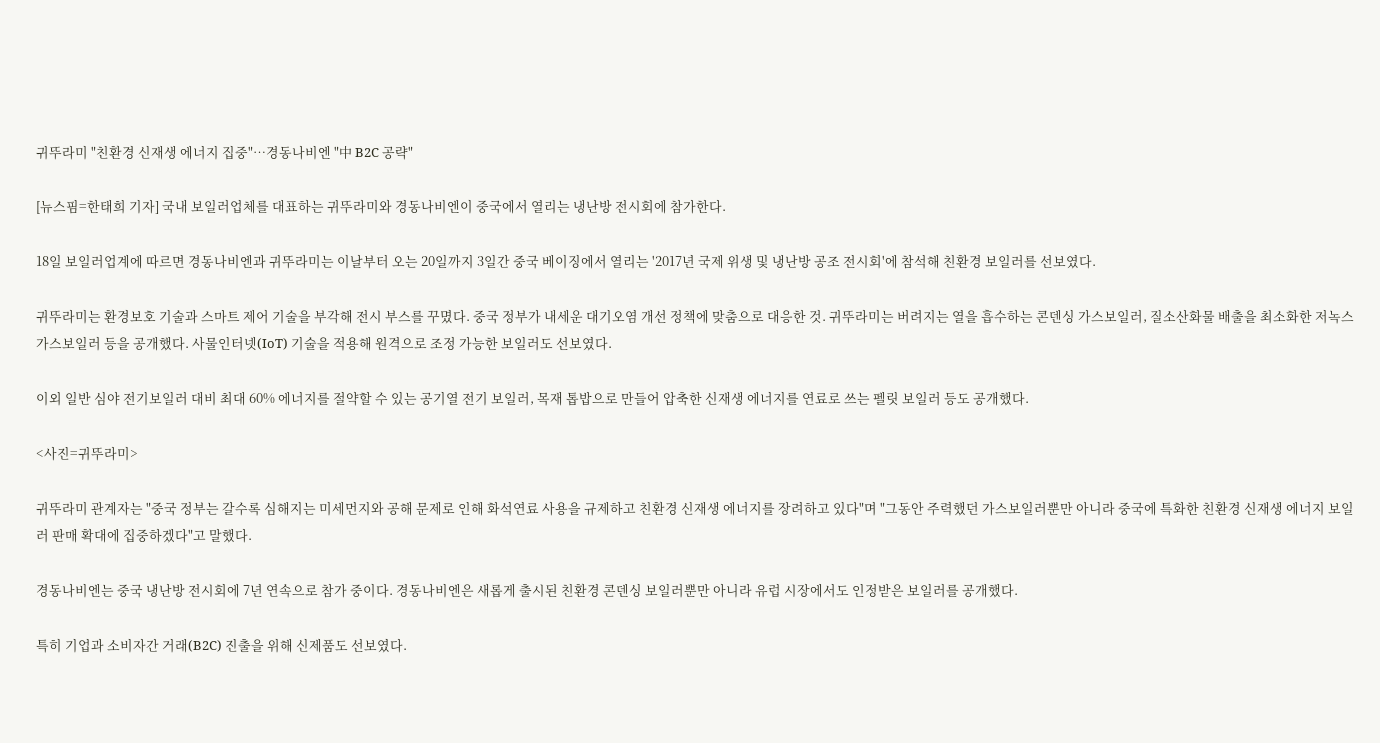귀뚜라미 "친환경 신재생 에너지 집중"…경동나비엔 "中 B2C 공략"

[뉴스핌=한태희 기자] 국내 보일러업체를 대표하는 귀뚜라미와 경동나비엔이 중국에서 열리는 냉난방 전시회에 참가한다.

18일 보일러업계에 따르면 경동나비엔과 귀뚜라미는 이날부터 오는 20일까지 3일간 중국 베이징에서 열리는 '2017년 국제 위생 및 냉난방 공조 전시회'에 참석해 친환경 보일러를 선보였다.

귀뚜라미는 환경보호 기술과 스마트 제어 기술을 부각해 전시 부스를 꾸몄다. 중국 정부가 내세운 대기오염 개선 정책에 맞춤으로 대응한 것. 귀뚜라미는 버려지는 열을 흡수하는 콘덴싱 가스보일러, 질소산화물 배출을 최소화한 저녹스 가스보일러 등을 공개했다. 사물인터넷(IoT) 기술을 적용해 원격으로 조정 가능한 보일러도 선보였다.

이외 일반 심야 전기보일러 대비 최대 60% 에너지를 절약할 수 있는 공기열 전기 보일러, 목재 톱밥으로 만들어 압축한 신재생 에너지를 연료로 쓰는 펠릿 보일러 등도 공개했다.

<사진=귀뚜라미>

귀뚜라미 관계자는 "중국 정부는 갈수록 심해지는 미세먼지와 공해 문제로 인해 화석연료 사용을 규제하고 친환경 신재생 에너지를 장려하고 있다"며 "그동안 주력했던 가스보일러뿐만 아니라 중국에 특화한 친환경 신재생 에너지 보일러 판매 확대에 집중하겠다"고 말했다.

경동나비엔는 중국 냉난방 전시회에 7년 연속으로 참가 중이다. 경동나비엔은 새롭게 출시된 친환경 콘덴싱 보일러뿐만 아니라 유럽 시장에서도 인정받은 보일러를 공개했다.

특히 기업과 소비자간 거래(B2C) 진출을 위해 신제품도 선보였다.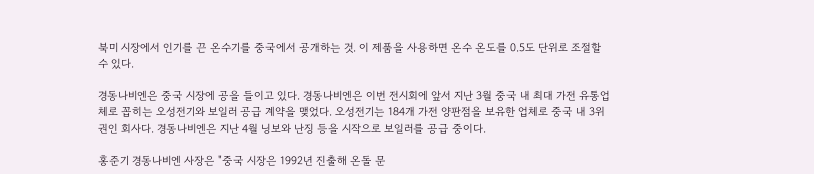북미 시장에서 인기를 끈 온수기를 중국에서 공개하는 것. 이 제품을 사용하면 온수 온도를 0.5도 단위로 조절할 수 있다.

경동나비엔은 중국 시장에 공을 들이고 있다. 경동나비엔은 이번 전시회에 앞서 지난 3월 중국 내 최대 가전 유통업체로 꼽히는 오성전기와 보일러 공급 계약을 맺었다. 오성전기는 184개 가전 양판점을 보유한 업체로 중국 내 3위권인 회사다. 경동나비엔은 지난 4월 닝보와 난징 등을 시작으로 보일러를 공급 중이다.

홍준기 경동나비엔 사장은 "중국 시장은 1992년 진출해 온돌 문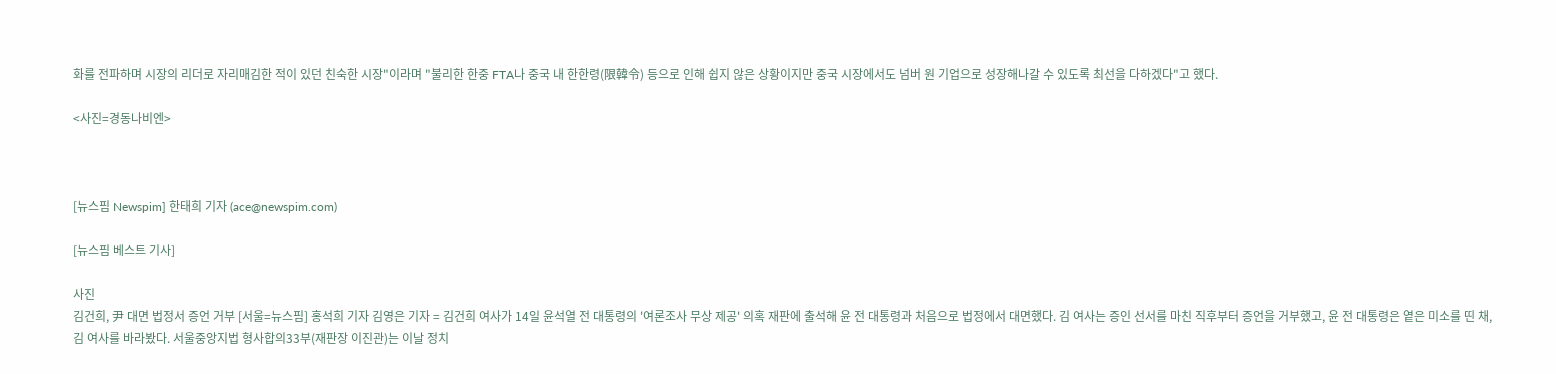화를 전파하며 시장의 리더로 자리매김한 적이 있던 친숙한 시장"이라며 "불리한 한중 FTA나 중국 내 한한령(限韓令) 등으로 인해 쉽지 않은 상황이지만 중국 시장에서도 넘버 원 기업으로 성장해나갈 수 있도록 최선을 다하겠다"고 했다.

<사진=경동나비엔>



[뉴스핌 Newspim] 한태희 기자 (ace@newspim.com)

[뉴스핌 베스트 기사]

사진
김건희, 尹 대면 법정서 증언 거부 [서울=뉴스핌] 홍석희 기자 김영은 기자 = 김건희 여사가 14일 윤석열 전 대통령의 '여론조사 무상 제공' 의혹 재판에 출석해 윤 전 대통령과 처음으로 법정에서 대면했다. 김 여사는 증인 선서를 마친 직후부터 증언을 거부했고, 윤 전 대통령은 옅은 미소를 띤 채, 김 여사를 바라봤다. 서울중앙지법 형사합의33부(재판장 이진관)는 이날 정치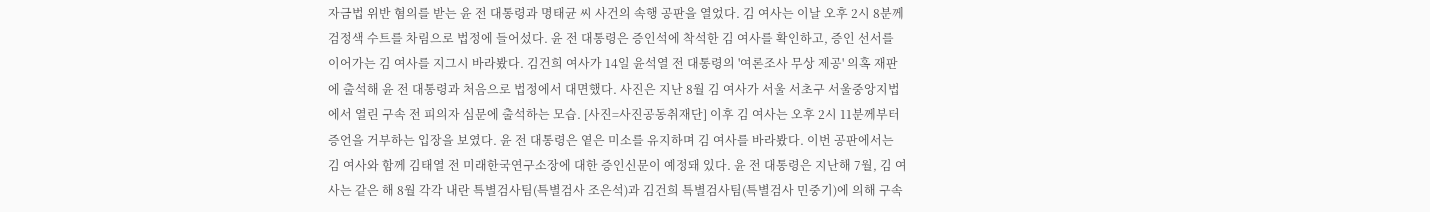자금법 위반 혐의를 받는 윤 전 대통령과 명태균 씨 사건의 속행 공판을 열었다. 김 여사는 이날 오후 2시 8분께 검정색 수트를 차림으로 법정에 들어섰다. 윤 전 대통령은 증인석에 착석한 김 여사를 확인하고, 증인 선서를 이어가는 김 여사를 지그시 바라봤다. 김건희 여사가 14일 윤석열 전 대통령의 '여론조사 무상 제공' 의혹 재판에 출석해 윤 전 대통령과 처음으로 법정에서 대면했다. 사진은 지난 8월 김 여사가 서울 서초구 서울중앙지법에서 열린 구속 전 피의자 심문에 출석하는 모습. [사진=사진공동취재단] 이후 김 여사는 오후 2시 11분께부터 증언을 거부하는 입장을 보였다. 윤 전 대통령은 옅은 미소를 유지하며 김 여사를 바라봤다. 이번 공판에서는 김 여사와 함께 김태열 전 미래한국연구소장에 대한 증인신문이 예정돼 있다. 윤 전 대통령은 지난해 7월, 김 여사는 같은 해 8월 각각 내란 특별검사팀(특별검사 조은석)과 김건희 특별검사팀(특별검사 민중기)에 의해 구속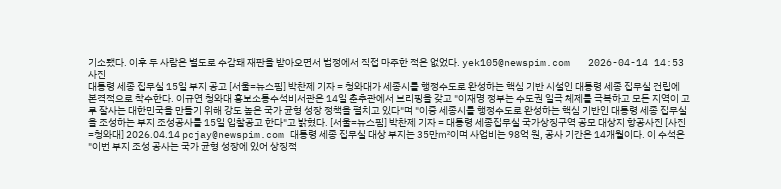기소됐다. 이후 두 사람은 별도로 수감돼 재판을 받아오면서 법정에서 직접 마주한 적은 없었다. yek105@newspim.com   2026-04-14 14:53
사진
대통령 세종 집무실 15일 부지 공고 [서울=뉴스핌] 박찬제 기자 = 청와대가 세종시를 행정수도로 완성하는 핵심 기반 시설인 대통령 세종 집무실 건립에 본격적으로 착수한다. 이규연 청와대 홍보소통수석비서관은 14일 춘추관에서 브리핑을 갖고 "이재명 정부는 수도권 일극 체제를 극복하고 모든 지역이 고루 잘사는 대한민국을 만들기 위해 강도 높은 국가 균형 성장 정책을 펼치고 있다"며 "이중 세종시를 행정수도로 완성하는 핵심 기반인 대통령 세종 집무실을 조성하는 부지 조성공사를 15일 입찰공고 한다"고 밝혔다. [서울=뉴스핌] 박찬제 기자 = 대통령 세종집무실 국가상징구역 공모 대상지 항공사진 [사진=청와대] 2026.04.14 pcjay@newspim.com 대통령 세종 집무실 대상 부지는 35만㎡이며 사업비는 98억 원, 공사 기간은 14개월이다. 이 수석은 "이번 부지 조성 공사는 국가 균형 성장에 있어 상징적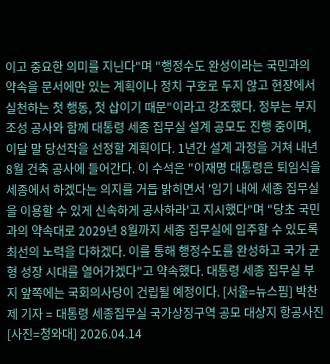이고 중요한 의미를 지닌다"며 "행정수도 완성이라는 국민과의 약속을 문서에만 있는 계획이나 정치 구호로 두지 않고 현장에서 실천하는 첫 행동, 첫 삽이기 때문"이라고 강조했다. 정부는 부지 조성 공사와 함께 대통령 세종 집무실 설계 공모도 진행 중이며, 이달 말 당선작을 선정할 계획이다. 1년간 설계 과정을 거쳐 내년 8월 건축 공사에 들어간다. 이 수석은 "이재명 대통령은 퇴임식을 세종에서 하겠다는 의지를 거듭 밝히면서 '임기 내에 세종 집무실을 이용할 수 있게 신속하게 공사하라'고 지시했다"며 "당초 국민과의 약속대로 2029년 8월까지 세종 집무실에 입주할 수 있도록 최선의 노력을 다하겠다. 이를 통해 행정수도를 완성하고 국가 균형 성장 시대를 열어가겠다"고 약속했다. 대통령 세종 집무실 부지 앞쪽에는 국회의사당이 건립될 예정이다. [서울=뉴스핌] 박찬제 기자 = 대통령 세종집무실 국가상징구역 공모 대상지 항공사진 [사진=청와대] 2026.04.14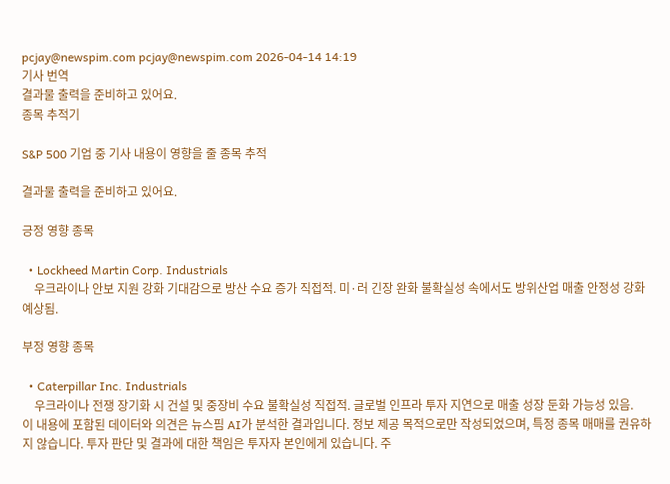pcjay@newspim.com pcjay@newspim.com 2026-04-14 14:19
기사 번역
결과물 출력을 준비하고 있어요.
종목 추적기

S&P 500 기업 중 기사 내용이 영향을 줄 종목 추적

결과물 출력을 준비하고 있어요.

긍정 영향 종목

  • Lockheed Martin Corp. Industrials
    우크라이나 안보 지원 강화 기대감으로 방산 수요 증가 직접적. 미·러 긴장 완화 불확실성 속에서도 방위산업 매출 안정성 강화 예상됨.

부정 영향 종목

  • Caterpillar Inc. Industrials
    우크라이나 전쟁 장기화 시 건설 및 중장비 수요 불확실성 직접적. 글로벌 인프라 투자 지연으로 매출 성장 둔화 가능성 있음.
이 내용에 포함된 데이터와 의견은 뉴스핌 AI가 분석한 결과입니다. 정보 제공 목적으로만 작성되었으며, 특정 종목 매매를 권유하지 않습니다. 투자 판단 및 결과에 대한 책임은 투자자 본인에게 있습니다. 주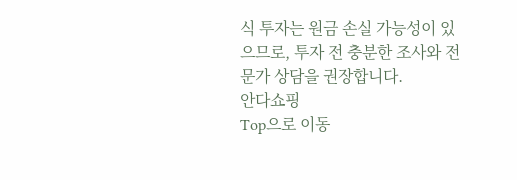식 투자는 원금 손실 가능성이 있으므로, 투자 전 충분한 조사와 전문가 상담을 권장합니다.
안다쇼핑
Top으로 이동